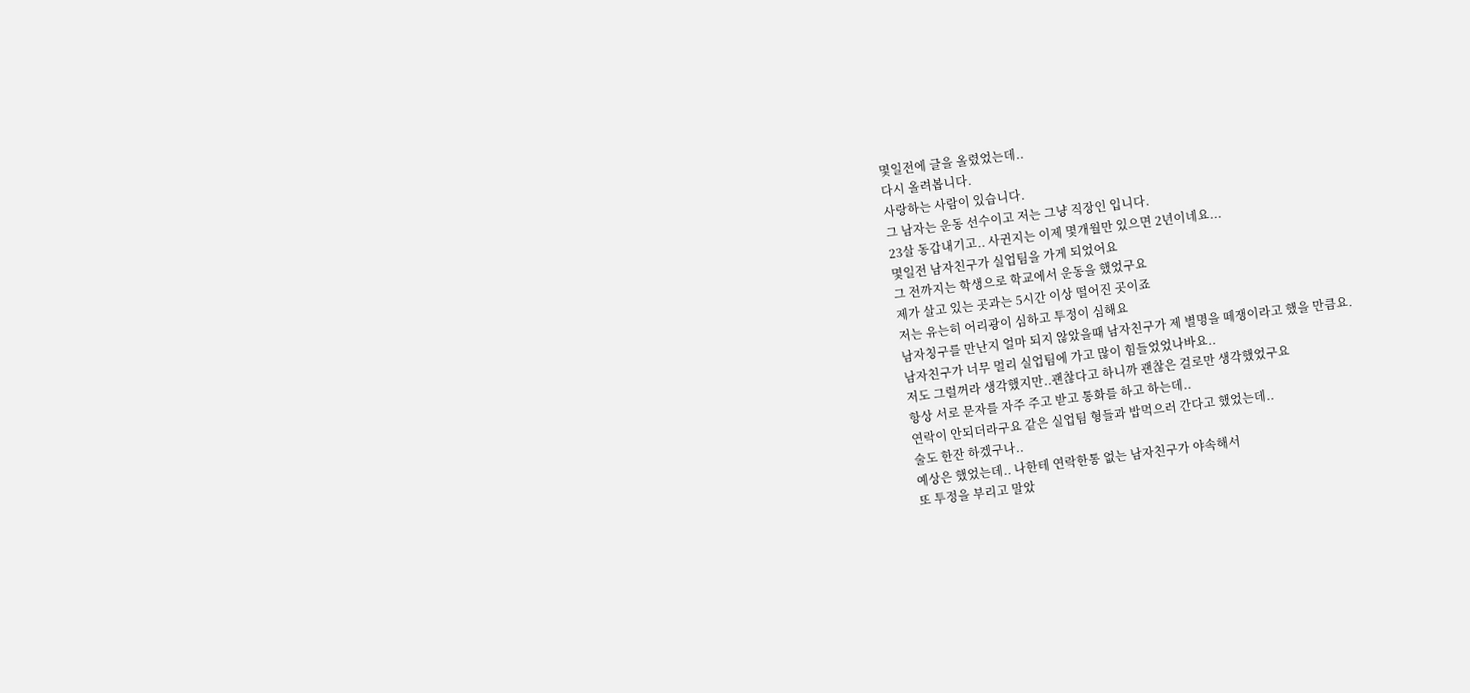몇일전에 글을 올렸었는데..
다시 올려봅니다.
사랑하는 사람이 있습니다.
그 남자는 운동 선수이고 저는 그냥 직장인 입니다.
23살 동갑내기고.. 사귄지는 이제 몇개월만 있으면 2년이네요...
몇일전 남자친구가 실업팀을 가게 되었어요
그 전까지는 학생으로 학교에서 운동을 했었구요
제가 살고 있는 곳과는 5시간 이상 떨어진 곳이죠
저는 유는히 어리광이 심하고 투정이 심해요
남자칭구를 만난지 얼마 되지 않았을때 남자친구가 제 별명을 떼쟁이라고 했을 만큼요.
남자친구가 너무 멀리 실업팀에 가고 많이 힘들었었나바요..
저도 그럴꺼라 생각했지만..괜찮다고 하니까 괜찮은 걸로만 생각했었구요
항상 서로 문자를 자주 주고 받고 통화를 하고 하는데..
연락이 안되더라구요 같은 실업팀 형들과 밥먹으러 간다고 했었는데..
술도 한잔 하겠구나..
예상은 했었는데.. 나한테 연락한통 없는 남자친구가 야속해서
또 투정을 부리고 말았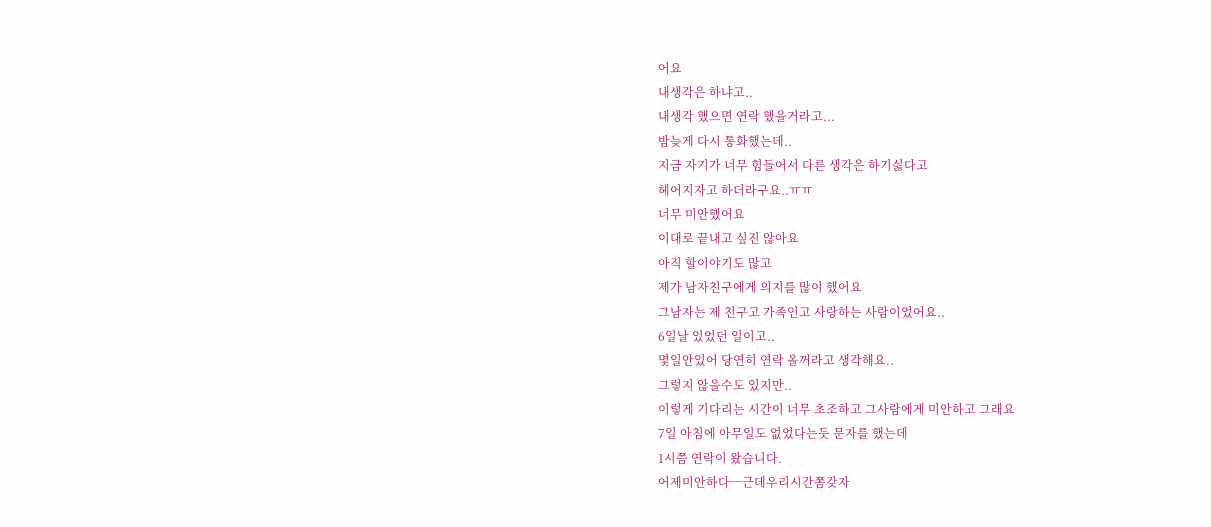어요
내생각은 하냐고..
내생각 했으면 연락 했을거라고...
밤늦게 다시 통화했는데..
지금 자기가 너무 힘들어서 다른 생각은 하기싫다고
헤어지자고 하더라구요..ㅠㅠ
너무 미안했어요
이대로 끝내고 싶진 않아요
아직 할이야기도 많고
제가 남자친구에게 의지를 많이 했어요
그남자는 제 친구고 가족인고 사랑하는 사람이었어요..
6일날 있었던 일이고..
몇일안있어 당연히 연락 올꺼라고 생각해요..
그렇지 않을수도 있지만..
이렇게 기다리는 시간이 너무 초조하고 그사람에게 미안하고 그래요
7일 아침에 아무일도 없었다는듯 문자를 했는데
1시쯤 연락이 왔습니다.
어제미안하다ㅡ근데우리시간쫌갖자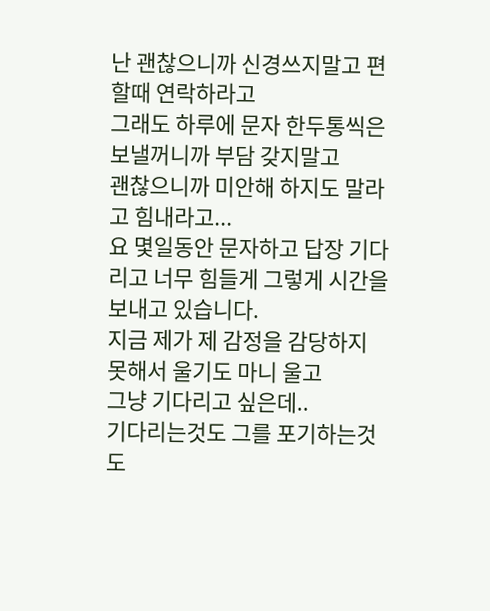난 괜찮으니까 신경쓰지말고 편할때 연락하라고
그래도 하루에 문자 한두통씩은 보낼꺼니까 부담 갖지말고
괜찮으니까 미안해 하지도 말라고 힘내라고...
요 몇일동안 문자하고 답장 기다리고 너무 힘들게 그렇게 시간을 보내고 있습니다.
지금 제가 제 감정을 감당하지 못해서 울기도 마니 울고
그냥 기다리고 싶은데..
기다리는것도 그를 포기하는것도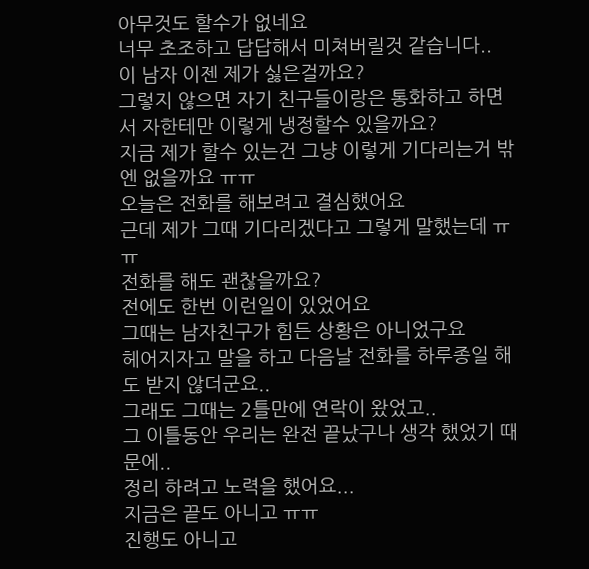아무것도 할수가 없네요
너무 초조하고 답답해서 미쳐버릴것 같습니다..
이 남자 이젠 제가 싫은걸까요?
그렇지 않으면 자기 친구들이랑은 통화하고 하면서 자한테만 이렇게 냉정할수 있을까요?
지금 제가 할수 있는건 그냥 이렇게 기다리는거 밖엔 없을까요 ㅠㅠ
오늘은 전화를 해보려고 결심했어요
근데 제가 그때 기다리겠다고 그렇게 말했는데 ㅠㅠ
전화를 해도 괜찮을까요?
전에도 한번 이런일이 있었어요
그때는 남자친구가 힘든 상황은 아니었구요
헤어지자고 말을 하고 다음날 전화를 하루종일 해도 받지 않더군요..
그래도 그때는 2틀만에 연락이 왔었고..
그 이틀동안 우리는 완전 끝났구나 생각 했었기 때문에..
정리 하려고 노력을 했어요...
지금은 끝도 아니고 ㅠㅠ
진행도 아니고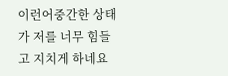이런어중간한 상태가 저를 너무 힘들고 지치게 하네요